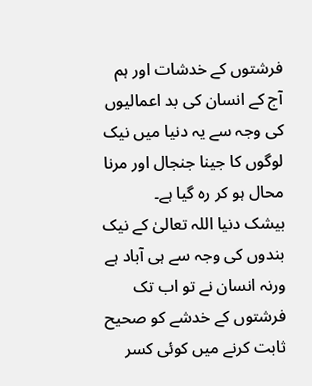فرشتوں کے خدشات اور ہم
آج کے انسان کی بد اعمالیوں کی وجہ سے یہ دنیا میں نیک لوگوں کا جینا جنجال اور مرنا محال ہو کر رہ گیا ہے۔
بیشک دنیا اللہ تعالیٰ کے نیک بندوں کی وجہ سے ہی آباد ہے ورنہ انسان نے تو اب تک فرشتوں کے خدشے کو صحیح ثابت کرنے میں کوئی کسر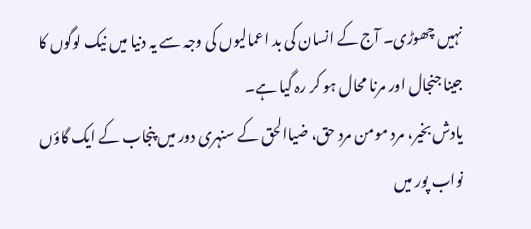نہیں چھوڑی۔ آج کے انسان کی بد اعمالیوں کی وجہ سے یہ دنیا میں نیک لوگوں کا جینا جنجال اور مرنا محال ہو کر رہ گیا ہے۔
یادش بخیر، مرد مومن مرد حق، ضیاالحق کے سنہری دور میں پنجاب کے ایک گاؤں نواب پور میں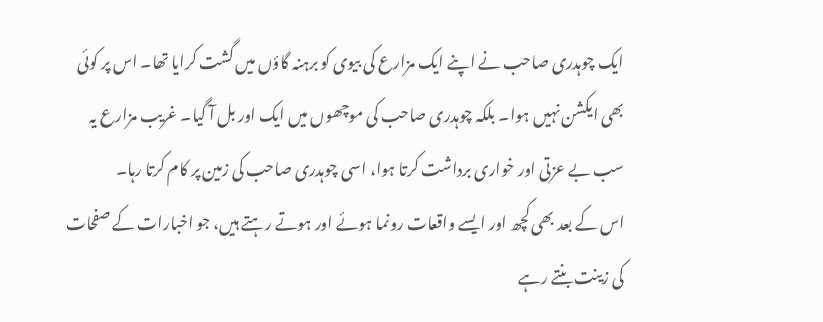ایک چوہدری صاحب نے اپنے ایک مزارع کی بیوی کو برہنہ گاؤں میں گشت کرایا تھا۔ اس پر کوئی بھی ایکشن نہیں ہوا۔ بلکہ چوہدری صاحب کی موچھوں میں ایک اور بل آ گیا۔ غریب مزارع یہ سب بے عزتی اور خواری برداشت کرتا ہوا، اسی چوہدری صاحب کی زمین پر کام کرتا رہا۔
اس کے بعد بھی کچھ اور ایسے واقعات رونما ہوئے اور ہوتے رہتے ہیں، جو اخبارات کے صفحات کی زینت بنتے رہے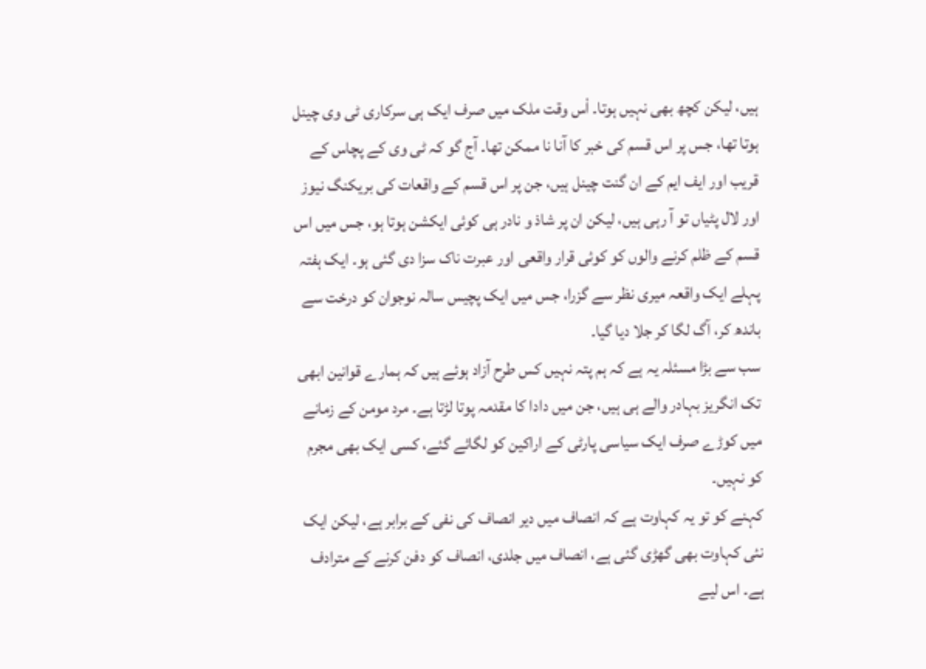ہیں، لیکن کچھ بھی نہیں ہوتا۔ اْس وقت ملک میں صرف ایک ہی سرکاری ٹی وی چینل ہوتا تھا، جس پر اس قسم کی خبر کا آنا نا ممکن تھا۔ آج گو کہ ٹی وی کے پچاس کے قریب اور ایف ایم کے ان گنت چینل ہیں، جن پر اس قسم کے واقعات کی بریکنگ نیوز اور لال پٹیاں تو آ رہی ہیں، لیکن ان پر شاذ و نادر ہی کوئی ایکشن ہوتا ہو، جس میں اس قسم کے ظلم کرنے والوں کو کوئی قرار واقعی اور عبرت ناک سزا دی گئی ہو۔ ایک ہفتہ پہلے ایک واقعہ میری نظر سے گزرا، جس میں ایک پچیس سالہ نوجوان کو درخت سے باندھ کر، آگ لگا کر جلا دیا گیا۔
سب سے بڑا مسئلہ یہ ہے کہ ہم پتہ نہیں کس طرح آزاد ہوئے ہیں کہ ہمارے قوانین ابھی تک انگریز بہادر والے ہی ہیں، جن میں دادا کا مقدمہ پوتا لڑتا ہے۔ مرد مومن کے زمانے میں کوڑے صرف ایک سیاسی پارٹی کے اراکین کو لگائے گئے، کسی ایک بھی مجرم کو نہیں۔
کہنے کو تو یہ کہاوت ہے کہ انصاف میں دیر انصاف کی نفی کے برابر ہے، لیکن ایک نئی کہاوت بھی گھڑی گئی ہے، انصاف میں جلدی، انصاف کو دفن کرنے کے مترادف ہے۔ اس لیے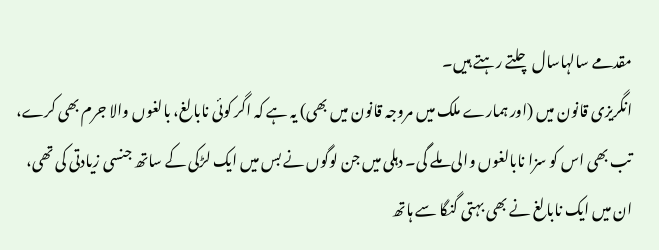مقدمے سالہاسال چلتے رہتے ہیں۔
انگریزی قانون میں (اور ہمارے ملک میں مروجہ قانون میں بھی) یہ ہے کہ اگر کوئی نابالغ، بالغوں والا جرم بھی کرے، تب بھی اس کو سزا نابالغوں والی ملے گی۔ دہلی میں جن لوگوں نے بس میں ایک لڑکی کے ساتھ جنسی زیادتی کی تھی، ان میں ایک نابالغ نے بھی بہتی گنگا سے ہاتھ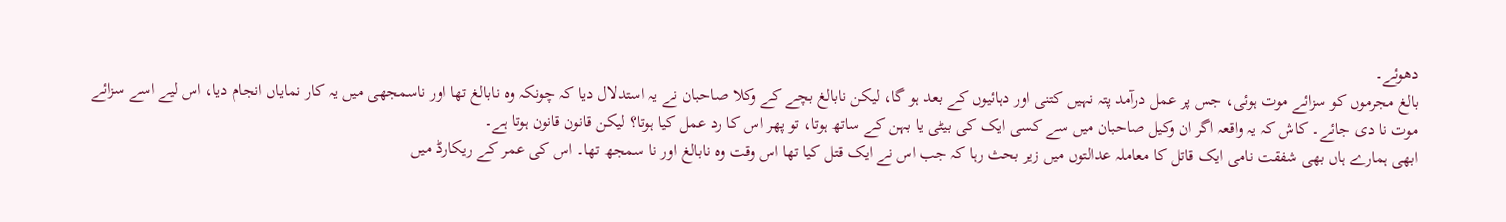دھوئے۔
بالغ مجرموں کو سزائے موت ہوئی، جس پر عمل درآمد پتہ نہیں کتنی اور دہائیوں کے بعد ہو گا، لیکن نابالغ بچے کے وکلا صاحبان نے یہ استدلال دیا کہ چونکہ وہ نابالغ تھا اور ناسمجھی میں یہ کار نمایاں انجام دیا، اس لیے اسے سزائے موت نا دی جائے۔ کاش کہ یہ واقعہ اگر ان وکیل صاحبان میں سے کسی ایک کی بیٹی یا بہن کے ساتھ ہوتا، تو پھر اس کا رد عمل کیا ہوتا؟ لیکن قانون قانون ہوتا ہے۔
ابھی ہمارے ہاں بھی شفقت نامی ایک قاتل کا معاملہ عدالتوں میں زیر بحث رہا کہ جب اس نے ایک قتل کیا تھا اس وقت وہ نابالغ اور نا سمجھ تھا۔ اس کی عمر کے ریکارڈ میں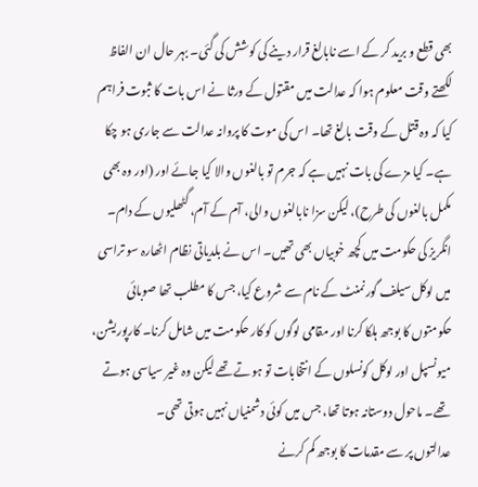بھی قطع و برید کر کے اسے نابالغ قرار دینے کی کوشش کی گئی۔ بہر حال ان الفاظ لکھتے وقت معلوم ہوا کہ عدالت میں مقتول کے ورثا نے اس بات کا ثبوت فراہم کیا کہ وہ قتل کے وقت بالغ تھا۔ اس کی موت کا پروانہ عدالت سے جاری ہو چکا ہے۔ کیا مزے کی بات نہیں ہے کہ جرم تو بالغوں والا کیا جائے اور (اور وہ بھی مکمل بالغوں کی طرح)، لیکن سزا نابالغوں والی، آم کے آم، گٹھلیوں کے دام۔
انگریز کی حکومت میں کچھ خوبیاں بھی تھیں۔ اس نے بلدیاتی نظام اٹھارہ سو تراسی میں لوکل سیلف گورنمنٹ کے نام سے شروع کیا، جس کا مطلب تھا صوبائی حکومتوں کا بوجھ ہلکا کرنا اور مقامی لوگوں کو کار حکومت میں شامل کرنا۔ کارپوریشن، میونسپل اور لوکل کونسلوں کے انتخابات تو ہوتے تھے لیکن وہ غیر سیاسی ہوتے تھے۔ ماحول دوستانہ ہوتا تھا، جس میں کوئی دشمنیاں نہیں ہوتی تھی۔
عدالتوں پر سے مقدمات کا بوجھ کم کرنے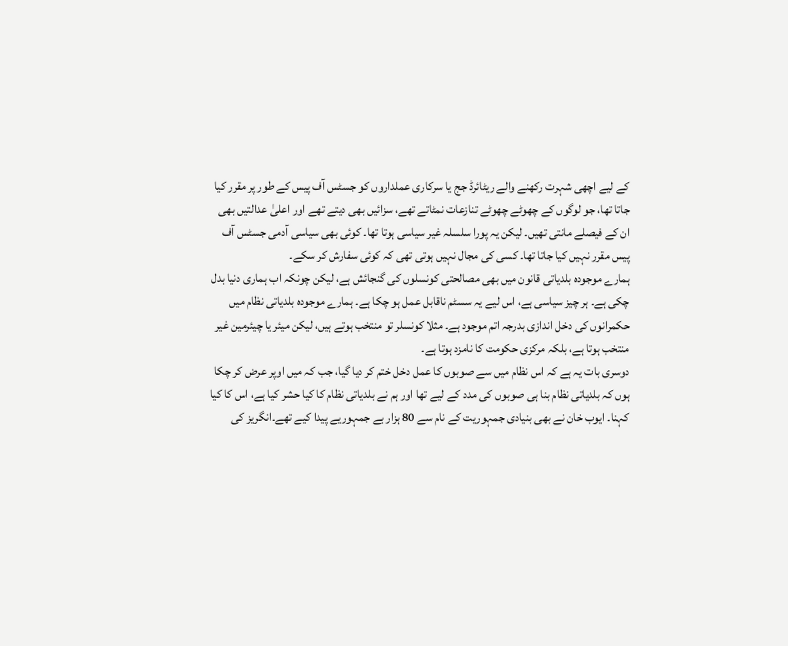کے لیے اچھی شہرت رکھنے والے ریٹائرڈ جج یا سرکاری عملداروں کو جسٹس آف پیس کے طور پر مقرر کیا جاتا تھا، جو لوگوں کے چھوٹے چھوٹے تنازعات نمٹاتے تھے، سزائیں بھی دیتے تھے اور اعلیٰ عدالتیں بھی ان کے فیصلے مانتی تھیں۔ لیکن یہ پورا سلسلہ غیر سیاسی ہوتا تھا۔ کوئی بھی سیاسی آدمی جسٹس آف پیس مقرر نہیں کیا جاتا تھا۔ کسی کی مجال نہیں ہوتی تھی کہ کوئی سفارش کر سکے۔
ہمارے موجودہ بلدیاتی قانون میں بھی مصالحتی کونسلوں کی گنجائش ہے، لیکن چونکہ اب ہماری دنیا بدل چکی ہے۔ ہر چیز سیاسی ہے، اس لیے یہ سسٹم ناقابل عمل ہو چکا ہے۔ ہمارے موجودہ بلدیاتی نظام میں حکمرانوں کی دخل اندازی بدرجہ اتم موجود ہے۔ مثلا کونسلر تو منتخب ہوتے ہیں، لیکن میئر یا چیئرمین غیر منتخب ہوتا ہے، بلکہ مرکزی حکومت کا نامزد ہوتا ہے۔
دوسری بات یہ ہے کہ اس نظام میں سے صوبوں کا عمل دخل ختم کر دیا گیا، جب کہ میں اوپر عرض کر چکا ہوں کہ بلدیاتی نظام بنا ہی صوبوں کی مدد کے لیے تھا اور ہم نے بلدیاتی نظام کا کیا حشر کیا ہے، اس کا کیا کہنا۔ ایوب خان نے بھی بنیادی جمہوریت کے نام سے 80 ہزار بے جمہوریے پیدا کیے تھے۔انگریز کی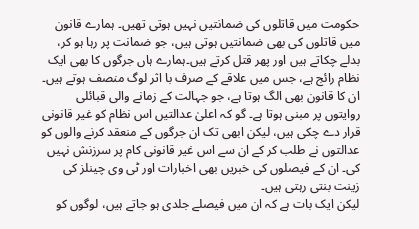حکومت میں قاتلوں کی ضمانتیں نہیں ہوتی تھیں۔ ہمارے قانون میں قاتلوں کی بھی ضمانتیں ہوتی ہیں، جو ضمانت پر رہا ہو کر، بدلے چکاتے ہیں اور پھر قتل کرتے ہیں۔ہمارے ہاں جرگوں کا بھی ایک نظام رائج ہے، جس میں علاقے کے صرف با اثر لوگ منصف ہوتے ہیں۔
ان کا قانون بھی الگ ہوتا ہے، جو جہالت کے زمانے والی قبائلی روایتوں پر مبنی ہوتا ہے۔ گو کہ اعلیٰ عدالتیں اس نظام کو غیر قانونی قرار دے چکی ہیں، لیکن ابھی تک ان جرگوں کے منعقد کرنے والوں کو عدالتوں نے طلب کر کے ان سے اس غیر قانونی کام پر سرزنش نہیں کی۔ ان کے فیصلوں کی خبریں بھی اخبارات اور ٹی وی چینلز کی زینت بنتی رہتی ہیں۔
لیکن ایک بات ہے کہ ان میں فیصلے جلدی ہو جاتے ہیں، لوگوں کو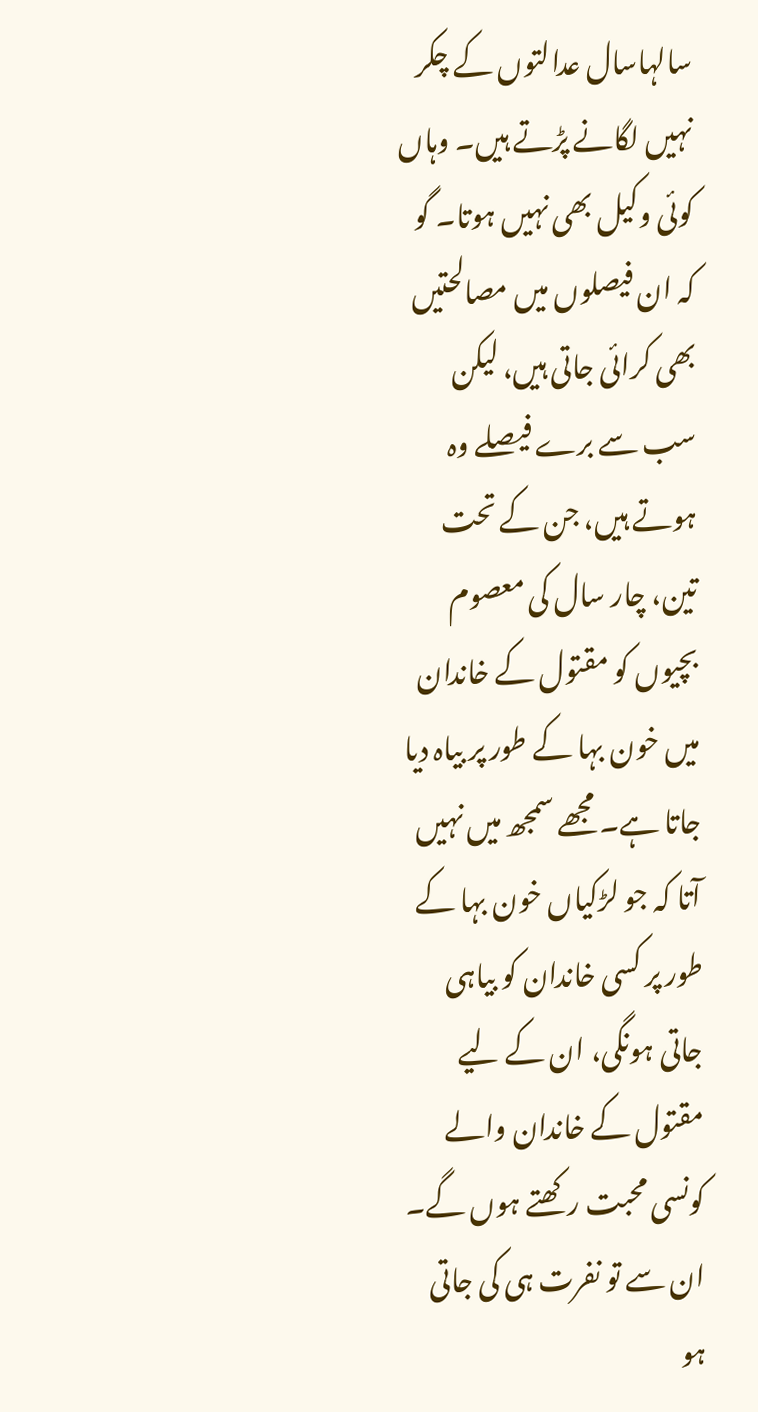سالہاسال عدالتوں کے چکر نہیں لگانے پڑتے ہیں۔ وہاں کوئی وکیل بھی نہیں ہوتا۔ گو کہ ان فیصلوں میں مصالحتیں بھی کرائی جاتی ہیں، لیکن سب سے برے فیصلے وہ ہوتے ہیں، جن کے تحت تین، چار سال کی معصوم بچیوں کو مقتول کے خاندان میں خون بہا کے طور پر بیاہ دیا جاتا ہے۔ مجھے سمجھ میں نہیں آتا کہ جو لڑکیاں خون بہا کے طور پر کسی خاندان کو بیاہی جاتی ہونگی، ان کے لیے مقتول کے خاندان والے کونسی محبت رکھتے ہوں گے۔ ان سے تو نفرت ہی کی جاتی ہو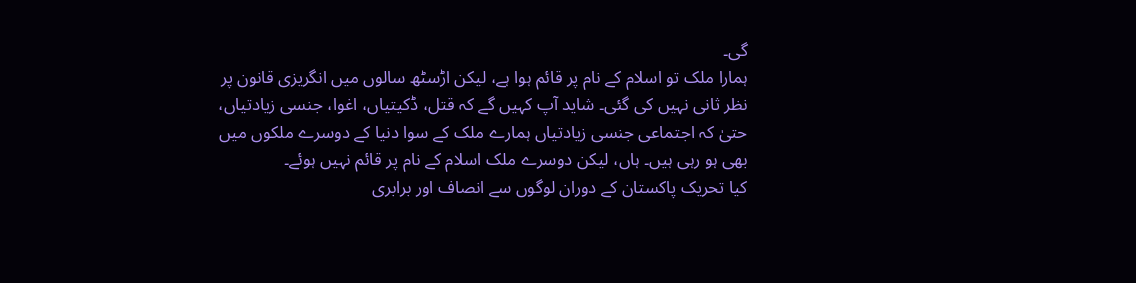گی۔
ہمارا ملک تو اسلام کے نام پر قائم ہوا ہے، لیکن اڑسٹھ سالوں میں انگریزی قانون پر نظر ثانی نہیں کی گئی۔ شاید آپ کہیں گے کہ قتل، ڈکیتیاں، اغوا، جنسی زیادتیاں، حتیٰ کہ اجتماعی جنسی زیادتیاں ہمارے ملک کے سوا دنیا کے دوسرے ملکوں میں بھی ہو رہی ہیں۔ ہاں، لیکن دوسرے ملک اسلام کے نام پر قائم نہیں ہوئے۔
کیا تحریک پاکستان کے دوران لوگوں سے انصاف اور برابری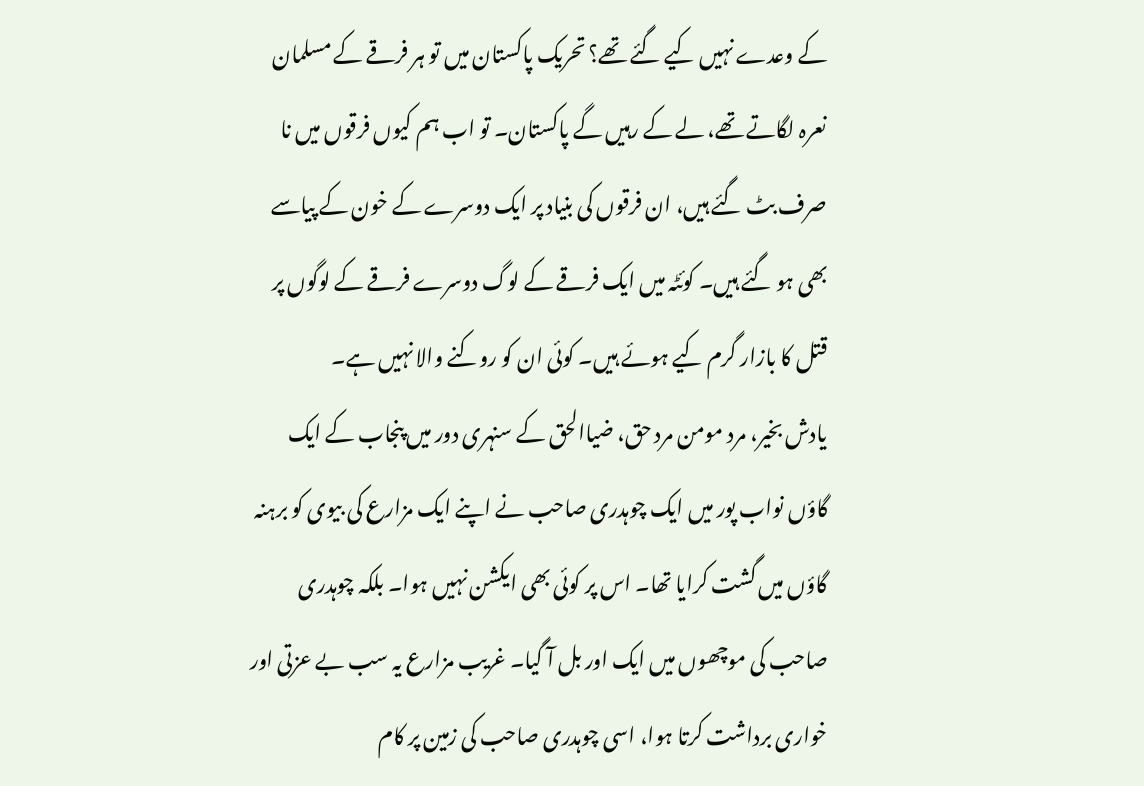کے وعدے نہیں کیے گئے تھے؟ تحریک پاکستان میں تو ہر فرقے کے مسلمان نعرہ لگاتے تھے، لے کے رہیں گے پاکستان۔ تو اب ہم کیوں فرقوں میں نا صرف بٹ گئے ہیں، ان فرقوں کی بنیاد پر ایک دوسرے کے خون کے پیاسے بھی ہو گئے ہیں۔ کوئٹہ میں ایک فرقے کے لوگ دوسرے فرقے کے لوگوں پر قتل کا بازار گرم کیے ہوئے ہیں۔ کوئی ان کو روکنے والا نہیں ہے۔
یادش بخیر، مرد مومن مرد حق، ضیاالحق کے سنہری دور میں پنجاب کے ایک گاؤں نواب پور میں ایک چوہدری صاحب نے اپنے ایک مزارع کی بیوی کو برہنہ گاؤں میں گشت کرایا تھا۔ اس پر کوئی بھی ایکشن نہیں ہوا۔ بلکہ چوہدری صاحب کی موچھوں میں ایک اور بل آ گیا۔ غریب مزارع یہ سب بے عزتی اور خواری برداشت کرتا ہوا، اسی چوہدری صاحب کی زمین پر کام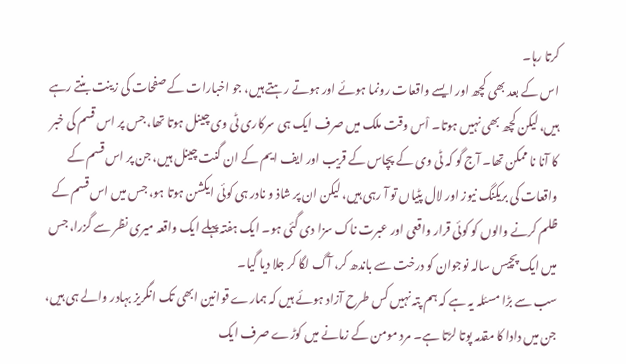کرتا رہا۔
اس کے بعد بھی کچھ اور ایسے واقعات رونما ہوئے اور ہوتے رہتے ہیں، جو اخبارات کے صفحات کی زینت بنتے رہے ہیں، لیکن کچھ بھی نہیں ہوتا۔ اْس وقت ملک میں صرف ایک ہی سرکاری ٹی وی چینل ہوتا تھا، جس پر اس قسم کی خبر کا آنا نا ممکن تھا۔ آج گو کہ ٹی وی کے پچاس کے قریب اور ایف ایم کے ان گنت چینل ہیں، جن پر اس قسم کے واقعات کی بریکنگ نیوز اور لال پٹیاں تو آ رہی ہیں، لیکن ان پر شاذ و نادر ہی کوئی ایکشن ہوتا ہو، جس میں اس قسم کے ظلم کرنے والوں کو کوئی قرار واقعی اور عبرت ناک سزا دی گئی ہو۔ ایک ہفتہ پہلے ایک واقعہ میری نظر سے گزرا، جس میں ایک پچیس سالہ نوجوان کو درخت سے باندھ کر، آگ لگا کر جلا دیا گیا۔
سب سے بڑا مسئلہ یہ ہے کہ ہم پتہ نہیں کس طرح آزاد ہوئے ہیں کہ ہمارے قوانین ابھی تک انگریز بہادر والے ہی ہیں، جن میں دادا کا مقدمہ پوتا لڑتا ہے۔ مرد مومن کے زمانے میں کوڑے صرف ایک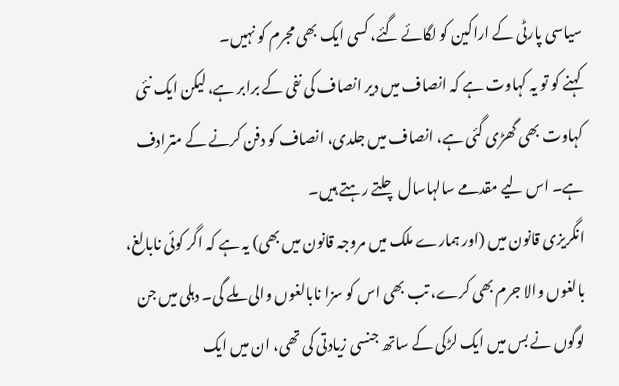سیاسی پارٹی کے اراکین کو لگائے گئے، کسی ایک بھی مجرم کو نہیں۔
کہنے کو تو یہ کہاوت ہے کہ انصاف میں دیر انصاف کی نفی کے برابر ہے، لیکن ایک نئی کہاوت بھی گھڑی گئی ہے، انصاف میں جلدی، انصاف کو دفن کرنے کے مترادف ہے۔ اس لیے مقدمے سالہاسال چلتے رہتے ہیں۔
انگریزی قانون میں (اور ہمارے ملک میں مروجہ قانون میں بھی) یہ ہے کہ اگر کوئی نابالغ، بالغوں والا جرم بھی کرے، تب بھی اس کو سزا نابالغوں والی ملے گی۔ دہلی میں جن لوگوں نے بس میں ایک لڑکی کے ساتھ جنسی زیادتی کی تھی، ان میں ایک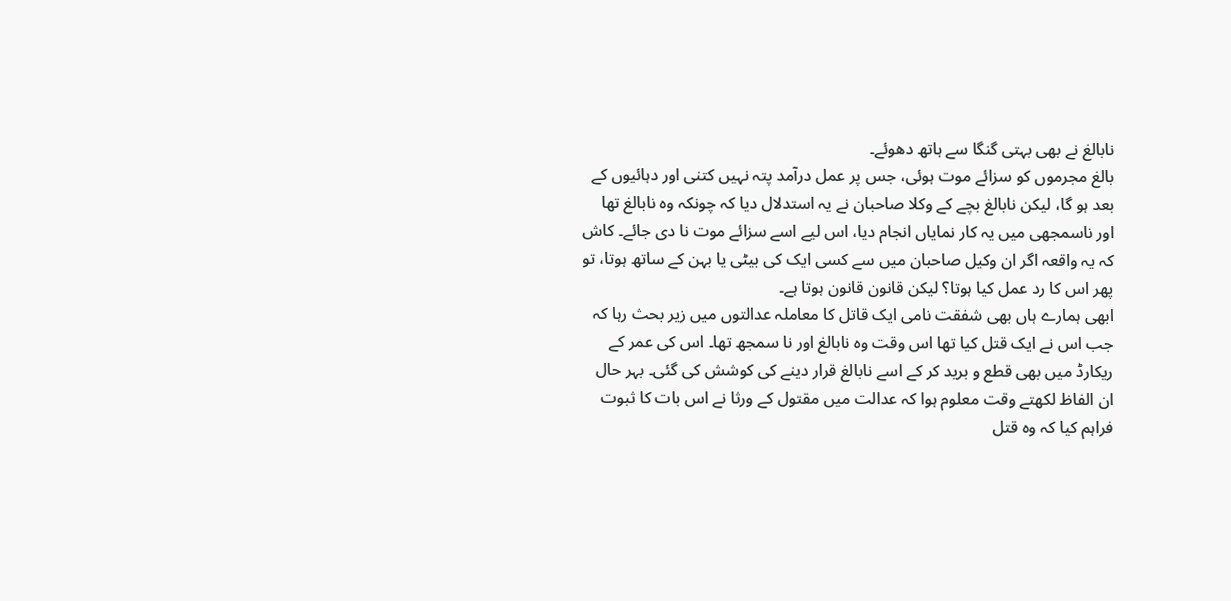نابالغ نے بھی بہتی گنگا سے ہاتھ دھوئے۔
بالغ مجرموں کو سزائے موت ہوئی، جس پر عمل درآمد پتہ نہیں کتنی اور دہائیوں کے بعد ہو گا، لیکن نابالغ بچے کے وکلا صاحبان نے یہ استدلال دیا کہ چونکہ وہ نابالغ تھا اور ناسمجھی میں یہ کار نمایاں انجام دیا، اس لیے اسے سزائے موت نا دی جائے۔ کاش کہ یہ واقعہ اگر ان وکیل صاحبان میں سے کسی ایک کی بیٹی یا بہن کے ساتھ ہوتا، تو پھر اس کا رد عمل کیا ہوتا؟ لیکن قانون قانون ہوتا ہے۔
ابھی ہمارے ہاں بھی شفقت نامی ایک قاتل کا معاملہ عدالتوں میں زیر بحث رہا کہ جب اس نے ایک قتل کیا تھا اس وقت وہ نابالغ اور نا سمجھ تھا۔ اس کی عمر کے ریکارڈ میں بھی قطع و برید کر کے اسے نابالغ قرار دینے کی کوشش کی گئی۔ بہر حال ان الفاظ لکھتے وقت معلوم ہوا کہ عدالت میں مقتول کے ورثا نے اس بات کا ثبوت فراہم کیا کہ وہ قتل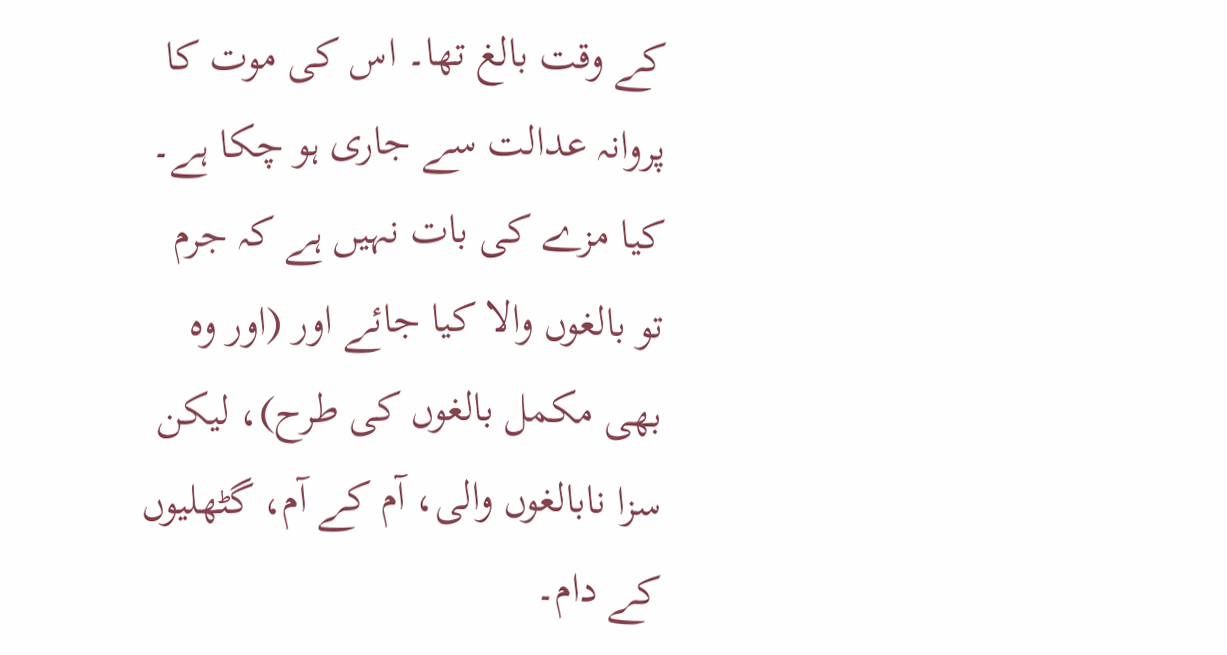کے وقت بالغ تھا۔ اس کی موت کا پروانہ عدالت سے جاری ہو چکا ہے۔ کیا مزے کی بات نہیں ہے کہ جرم تو بالغوں والا کیا جائے اور (اور وہ بھی مکمل بالغوں کی طرح)، لیکن سزا نابالغوں والی، آم کے آم، گٹھلیوں کے دام۔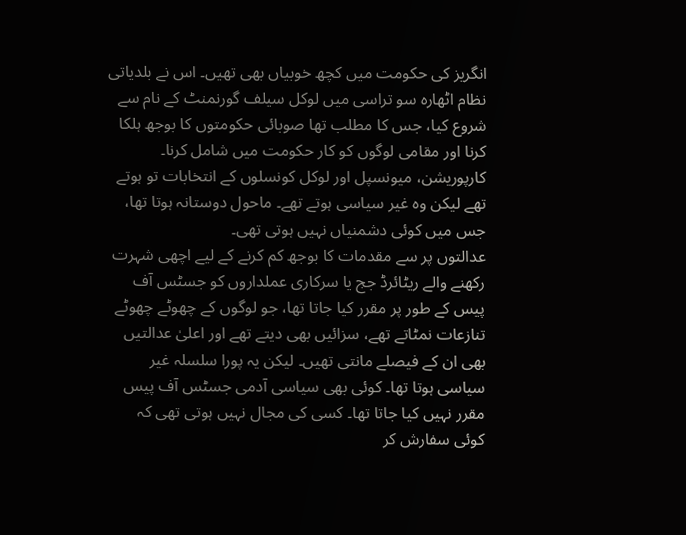انگریز کی حکومت میں کچھ خوبیاں بھی تھیں۔ اس نے بلدیاتی نظام اٹھارہ سو تراسی میں لوکل سیلف گورنمنٹ کے نام سے شروع کیا، جس کا مطلب تھا صوبائی حکومتوں کا بوجھ ہلکا کرنا اور مقامی لوگوں کو کار حکومت میں شامل کرنا۔ کارپوریشن، میونسپل اور لوکل کونسلوں کے انتخابات تو ہوتے تھے لیکن وہ غیر سیاسی ہوتے تھے۔ ماحول دوستانہ ہوتا تھا، جس میں کوئی دشمنیاں نہیں ہوتی تھی۔
عدالتوں پر سے مقدمات کا بوجھ کم کرنے کے لیے اچھی شہرت رکھنے والے ریٹائرڈ جج یا سرکاری عملداروں کو جسٹس آف پیس کے طور پر مقرر کیا جاتا تھا، جو لوگوں کے چھوٹے چھوٹے تنازعات نمٹاتے تھے، سزائیں بھی دیتے تھے اور اعلیٰ عدالتیں بھی ان کے فیصلے مانتی تھیں۔ لیکن یہ پورا سلسلہ غیر سیاسی ہوتا تھا۔ کوئی بھی سیاسی آدمی جسٹس آف پیس مقرر نہیں کیا جاتا تھا۔ کسی کی مجال نہیں ہوتی تھی کہ کوئی سفارش کر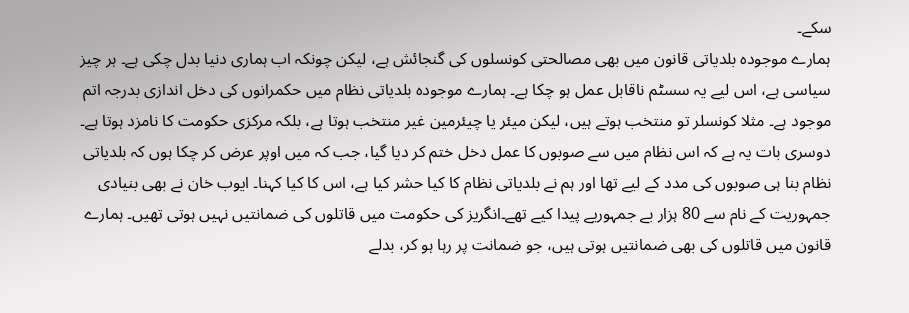سکے۔
ہمارے موجودہ بلدیاتی قانون میں بھی مصالحتی کونسلوں کی گنجائش ہے، لیکن چونکہ اب ہماری دنیا بدل چکی ہے۔ ہر چیز سیاسی ہے، اس لیے یہ سسٹم ناقابل عمل ہو چکا ہے۔ ہمارے موجودہ بلدیاتی نظام میں حکمرانوں کی دخل اندازی بدرجہ اتم موجود ہے۔ مثلا کونسلر تو منتخب ہوتے ہیں، لیکن میئر یا چیئرمین غیر منتخب ہوتا ہے، بلکہ مرکزی حکومت کا نامزد ہوتا ہے۔
دوسری بات یہ ہے کہ اس نظام میں سے صوبوں کا عمل دخل ختم کر دیا گیا، جب کہ میں اوپر عرض کر چکا ہوں کہ بلدیاتی نظام بنا ہی صوبوں کی مدد کے لیے تھا اور ہم نے بلدیاتی نظام کا کیا حشر کیا ہے، اس کا کیا کہنا۔ ایوب خان نے بھی بنیادی جمہوریت کے نام سے 80 ہزار بے جمہوریے پیدا کیے تھے۔انگریز کی حکومت میں قاتلوں کی ضمانتیں نہیں ہوتی تھیں۔ ہمارے قانون میں قاتلوں کی بھی ضمانتیں ہوتی ہیں، جو ضمانت پر رہا ہو کر، بدلے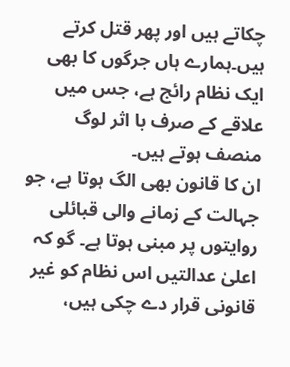چکاتے ہیں اور پھر قتل کرتے ہیں۔ہمارے ہاں جرگوں کا بھی ایک نظام رائج ہے، جس میں علاقے کے صرف با اثر لوگ منصف ہوتے ہیں۔
ان کا قانون بھی الگ ہوتا ہے، جو جہالت کے زمانے والی قبائلی روایتوں پر مبنی ہوتا ہے۔ گو کہ اعلیٰ عدالتیں اس نظام کو غیر قانونی قرار دے چکی ہیں،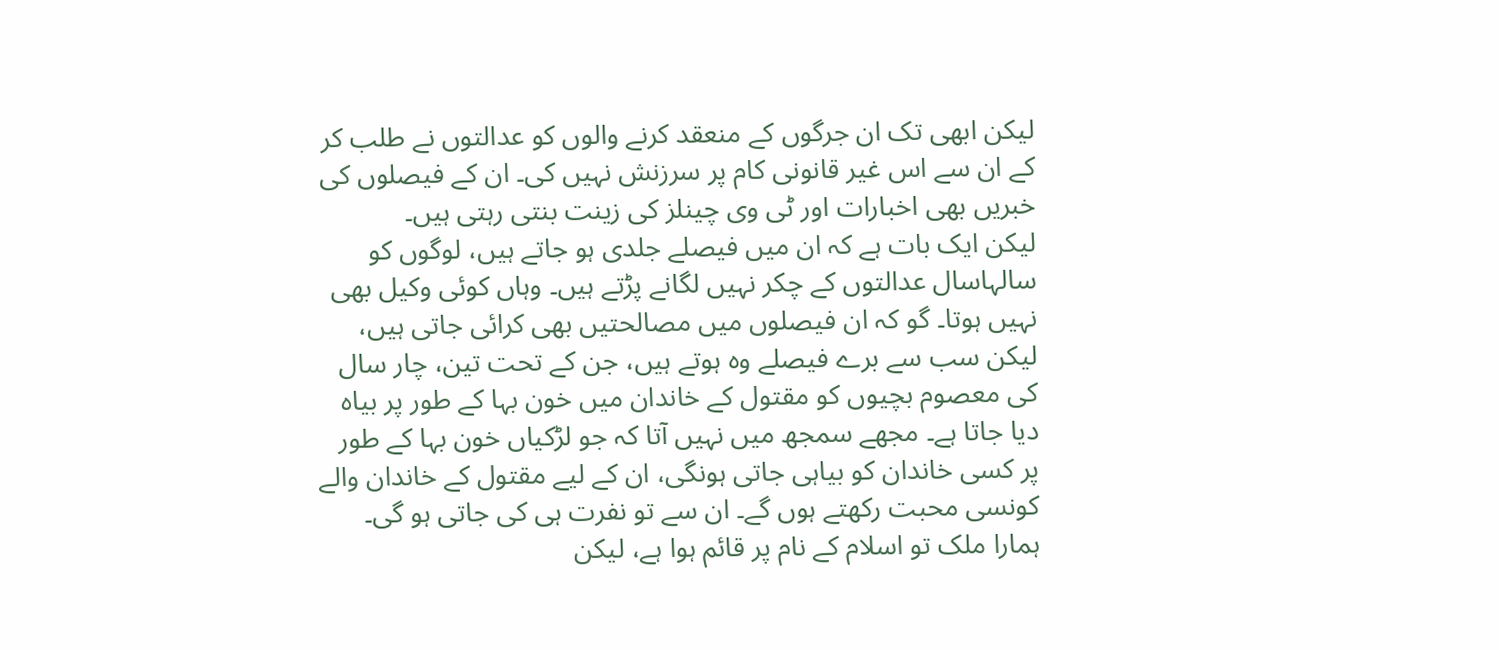لیکن ابھی تک ان جرگوں کے منعقد کرنے والوں کو عدالتوں نے طلب کر کے ان سے اس غیر قانونی کام پر سرزنش نہیں کی۔ ان کے فیصلوں کی خبریں بھی اخبارات اور ٹی وی چینلز کی زینت بنتی رہتی ہیں۔
لیکن ایک بات ہے کہ ان میں فیصلے جلدی ہو جاتے ہیں، لوگوں کو سالہاسال عدالتوں کے چکر نہیں لگانے پڑتے ہیں۔ وہاں کوئی وکیل بھی نہیں ہوتا۔ گو کہ ان فیصلوں میں مصالحتیں بھی کرائی جاتی ہیں، لیکن سب سے برے فیصلے وہ ہوتے ہیں، جن کے تحت تین، چار سال کی معصوم بچیوں کو مقتول کے خاندان میں خون بہا کے طور پر بیاہ دیا جاتا ہے۔ مجھے سمجھ میں نہیں آتا کہ جو لڑکیاں خون بہا کے طور پر کسی خاندان کو بیاہی جاتی ہونگی، ان کے لیے مقتول کے خاندان والے کونسی محبت رکھتے ہوں گے۔ ان سے تو نفرت ہی کی جاتی ہو گی۔
ہمارا ملک تو اسلام کے نام پر قائم ہوا ہے، لیکن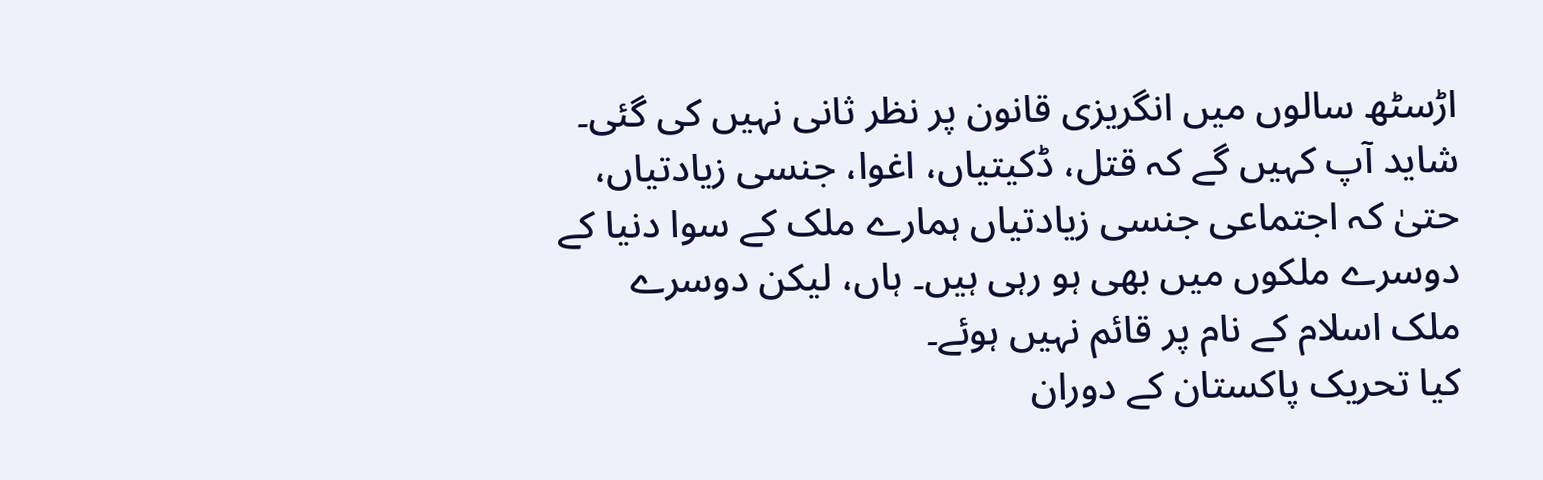اڑسٹھ سالوں میں انگریزی قانون پر نظر ثانی نہیں کی گئی۔ شاید آپ کہیں گے کہ قتل، ڈکیتیاں، اغوا، جنسی زیادتیاں، حتیٰ کہ اجتماعی جنسی زیادتیاں ہمارے ملک کے سوا دنیا کے دوسرے ملکوں میں بھی ہو رہی ہیں۔ ہاں، لیکن دوسرے ملک اسلام کے نام پر قائم نہیں ہوئے۔
کیا تحریک پاکستان کے دوران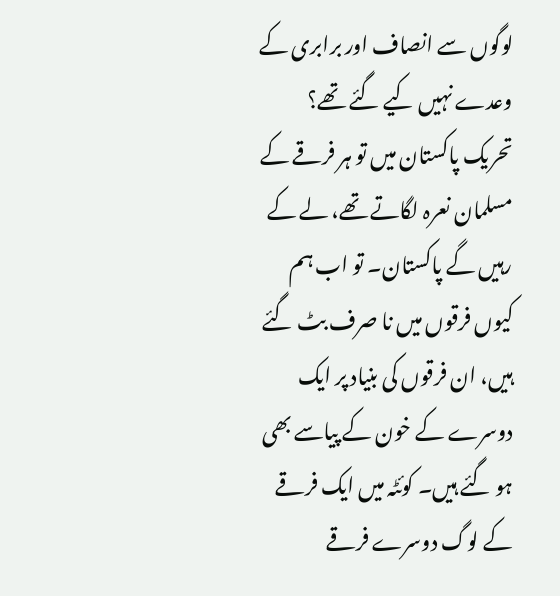لوگوں سے انصاف اور برابری کے وعدے نہیں کیے گئے تھے؟ تحریک پاکستان میں تو ہر فرقے کے مسلمان نعرہ لگاتے تھے، لے کے رہیں گے پاکستان۔ تو اب ہم کیوں فرقوں میں نا صرف بٹ گئے ہیں، ان فرقوں کی بنیاد پر ایک دوسرے کے خون کے پیاسے بھی ہو گئے ہیں۔ کوئٹہ میں ایک فرقے کے لوگ دوسرے فرقے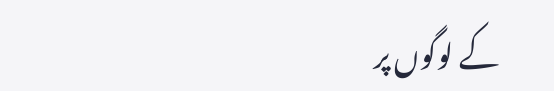کے لوگوں پر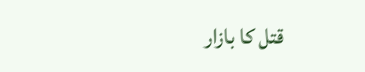قتل کا بازار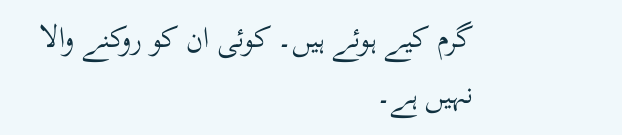گرم کیے ہوئے ہیں۔ کوئی ان کو روکنے والا نہیں ہے۔